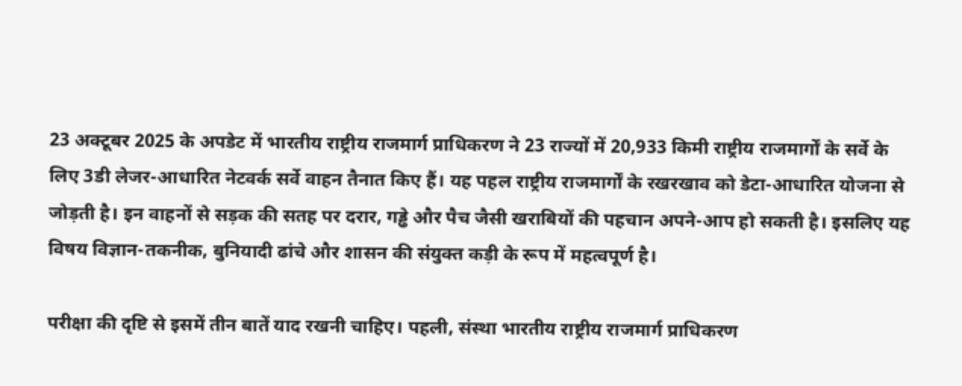23 अक्टूबर 2025 के अपडेट में भारतीय राष्ट्रीय राजमार्ग प्राधिकरण ने 23 राज्यों में 20,933 किमी राष्ट्रीय राजमार्गों के सर्वे के लिए 3डी लेजर-आधारित नेटवर्क सर्वे वाहन तैनात किए हैं। यह पहल राष्ट्रीय राजमार्गों के रखरखाव को डेटा-आधारित योजना से जोड़ती है। इन वाहनों से सड़क की सतह पर दरार, गड्ढे और पैच जैसी खराबियों की पहचान अपने-आप हो सकती है। इसलिए यह विषय विज्ञान-तकनीक, बुनियादी ढांचे और शासन की संयुक्त कड़ी के रूप में महत्वपूर्ण है।

परीक्षा की दृष्टि से इसमें तीन बातें याद रखनी चाहिए। पहली, संस्था भारतीय राष्ट्रीय राजमार्ग प्राधिकरण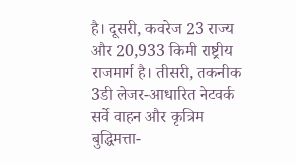है। दूसरी, कवरेज 23 राज्य और 20,933 किमी राष्ट्रीय राजमार्ग है। तीसरी, तकनीक 3डी लेजर-आधारित नेटवर्क सर्वे वाहन और कृत्रिम बुद्धिमत्ता-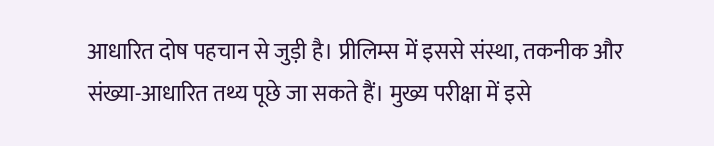आधारित दोष पहचान से जुड़ी है। प्रीलिम्स में इससे संस्था, तकनीक और संख्या-आधारित तथ्य पूछे जा सकते हैं। मुख्य परीक्षा में इसे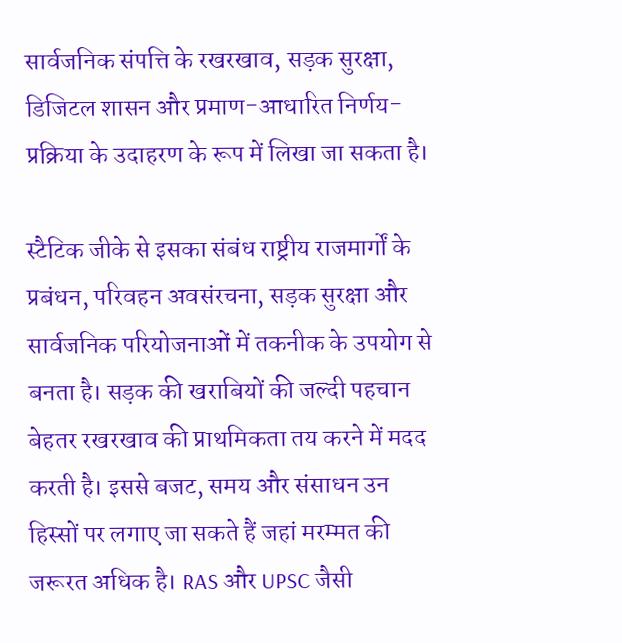सार्वजनिक संपत्ति के रखरखाव, सड़क सुरक्षा, डिजिटल शासन और प्रमाण-आधारित निर्णय-प्रक्रिया के उदाहरण के रूप में लिखा जा सकता है।

स्टैटिक जीके से इसका संबंध राष्ट्रीय राजमार्गों के प्रबंधन, परिवहन अवसंरचना, सड़क सुरक्षा और सार्वजनिक परियोजनाओं में तकनीक के उपयोग से बनता है। सड़क की खराबियों की जल्दी पहचान बेहतर रखरखाव की प्राथमिकता तय करने में मदद करती है। इससे बजट, समय और संसाधन उन हिस्सों पर लगाए जा सकते हैं जहां मरम्मत की जरूरत अधिक है। RAS और UPSC जैसी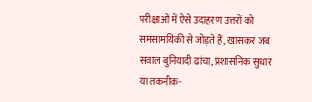परीक्षाओं में ऐसे उदाहरण उत्तरों को समसामयिकी से जोड़ते हैं, खासकर जब सवाल बुनियादी ढांचा, प्रशासनिक सुधार या तकनीक-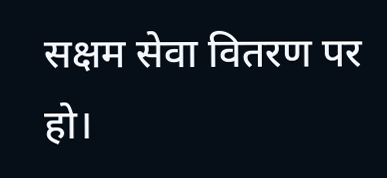सक्षम सेवा वितरण पर हो।